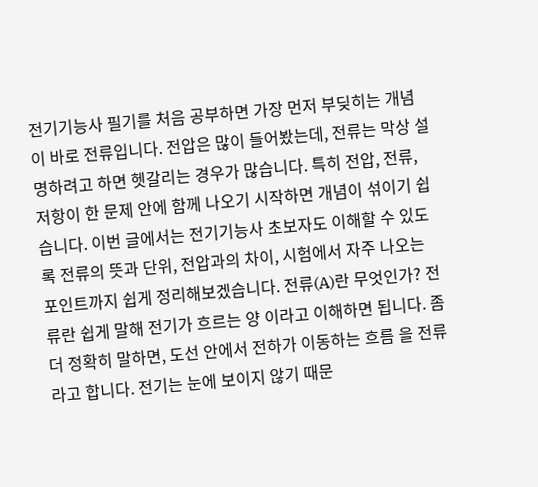전기기능사 필기를 처음 공부하면 가장 먼저 부딪히는 개념이 바로 전류입니다. 전압은 많이 들어봤는데, 전류는 막상 설명하려고 하면 헷갈리는 경우가 많습니다. 특히 전압, 전류, 저항이 한 문제 안에 함께 나오기 시작하면 개념이 섞이기 쉽습니다. 이번 글에서는 전기기능사 초보자도 이해할 수 있도록 전류의 뜻과 단위, 전압과의 차이, 시험에서 자주 나오는 포인트까지 쉽게 정리해보겠습니다. 전류(A)란 무엇인가? 전류란 쉽게 말해 전기가 흐르는 양 이라고 이해하면 됩니다. 좀 더 정확히 말하면, 도선 안에서 전하가 이동하는 흐름 을 전류라고 합니다. 전기는 눈에 보이지 않기 때문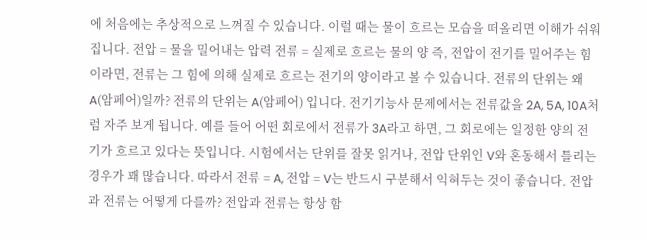에 처음에는 추상적으로 느껴질 수 있습니다. 이럴 때는 물이 흐르는 모습을 떠올리면 이해가 쉬워집니다. 전압 = 물을 밀어내는 압력 전류 = 실제로 흐르는 물의 양 즉, 전압이 전기를 밀어주는 힘이라면, 전류는 그 힘에 의해 실제로 흐르는 전기의 양이라고 볼 수 있습니다. 전류의 단위는 왜 A(암페어)일까? 전류의 단위는 A(암페어) 입니다. 전기기능사 문제에서는 전류값을 2A, 5A, 10A처럼 자주 보게 됩니다. 예를 들어 어떤 회로에서 전류가 3A라고 하면, 그 회로에는 일정한 양의 전기가 흐르고 있다는 뜻입니다. 시험에서는 단위를 잘못 읽거나, 전압 단위인 V와 혼동해서 틀리는 경우가 꽤 많습니다. 따라서 전류 = A, 전압 = V는 반드시 구분해서 익혀두는 것이 좋습니다. 전압과 전류는 어떻게 다를까? 전압과 전류는 항상 함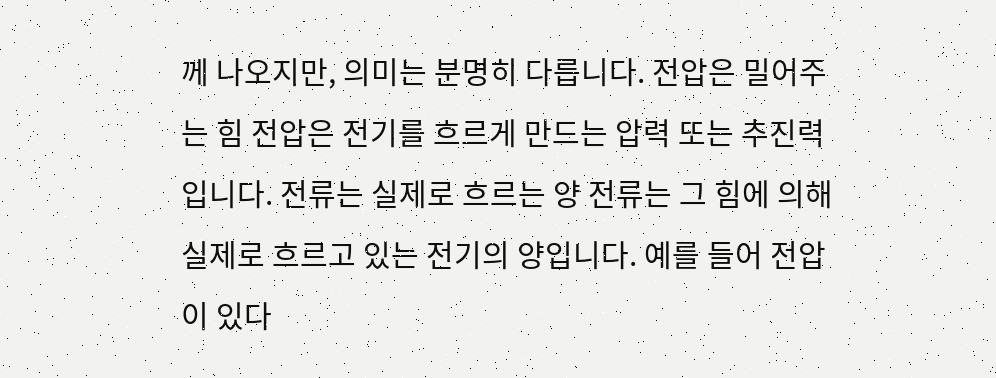께 나오지만, 의미는 분명히 다릅니다. 전압은 밀어주는 힘 전압은 전기를 흐르게 만드는 압력 또는 추진력입니다. 전류는 실제로 흐르는 양 전류는 그 힘에 의해 실제로 흐르고 있는 전기의 양입니다. 예를 들어 전압이 있다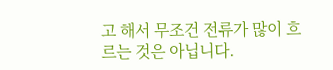고 해서 무조건 전류가 많이 흐르는 것은 아닙니다.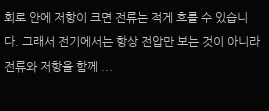회로 안에 저항이 크면 전류는 적게 흐를 수 있습니다. 그래서 전기에서는 항상 전압만 보는 것이 아니라 전류와 저항을 함께 ...